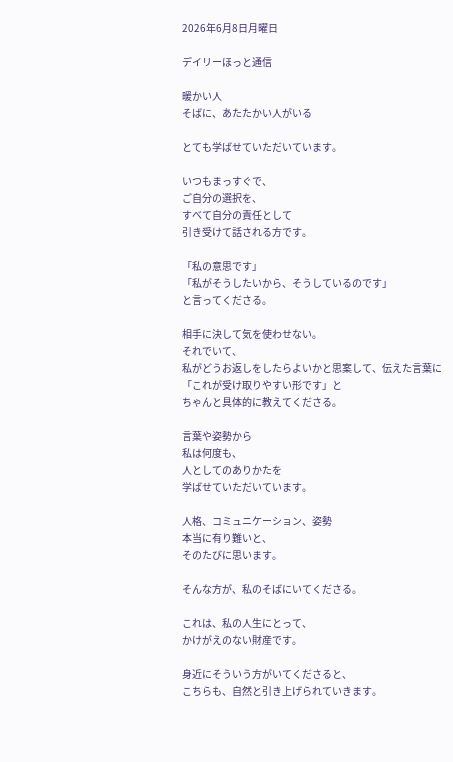2026年6月8日月曜日

デイリーほっと通信

暖かい人
そばに、あたたかい人がいる

とても学ばせていただいています。

いつもまっすぐで、
ご自分の選択を、
すべて自分の責任として
引き受けて話される方です。

「私の意思です」
「私がそうしたいから、そうしているのです」
と言ってくださる。

相手に決して気を使わせない。
それでいて、
私がどうお返しをしたらよいかと思案して、伝えた言葉に
「これが受け取りやすい形です」と
ちゃんと具体的に教えてくださる。

言葉や姿勢から
私は何度も、
人としてのありかたを
学ばせていただいています。

人格、コミュニケーション、姿勢
本当に有り難いと、
そのたびに思います。

そんな方が、私のそばにいてくださる。

これは、私の人生にとって、
かけがえのない財産です。

身近にそういう方がいてくださると、
こちらも、自然と引き上げられていきます。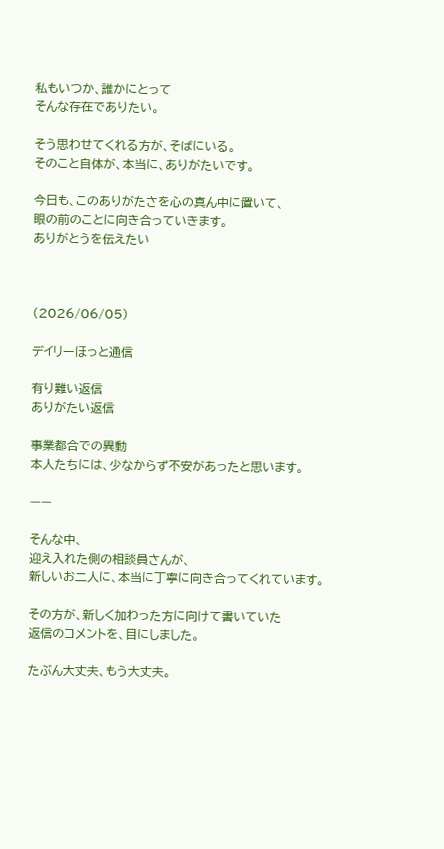私もいつか、誰かにとって
そんな存在でありたい。

そう思わせてくれる方が、そばにいる。
そのこと自体が、本当に、ありがたいです。

今日も、このありがたさを心の真ん中に置いて、
眼の前のことに向き合っていきます。
ありがとうを伝えたい



(2026/06/05)

デイリーほっと通信

有り難い返信
ありがたい返信

事業都合での異動
本人たちには、少なからず不安があったと思います。

——

そんな中、
迎え入れた側の相談員さんが、
新しいお二人に、本当に丁寧に向き合ってくれています。

その方が、新しく加わった方に向けて書いていた
返信のコメントを、目にしました。

たぶん大丈夫、もう大丈夫。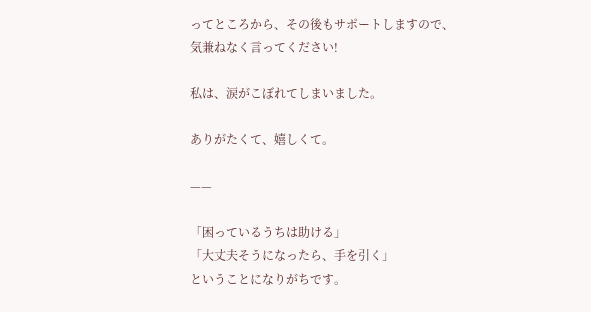ってところから、その後もサポートしますので、
気兼ねなく言ってください!

私は、涙がこぼれてしまいました。

ありがたくて、嬉しくて。

——

「困っているうちは助ける」
「大丈夫そうになったら、手を引く」
ということになりがちです。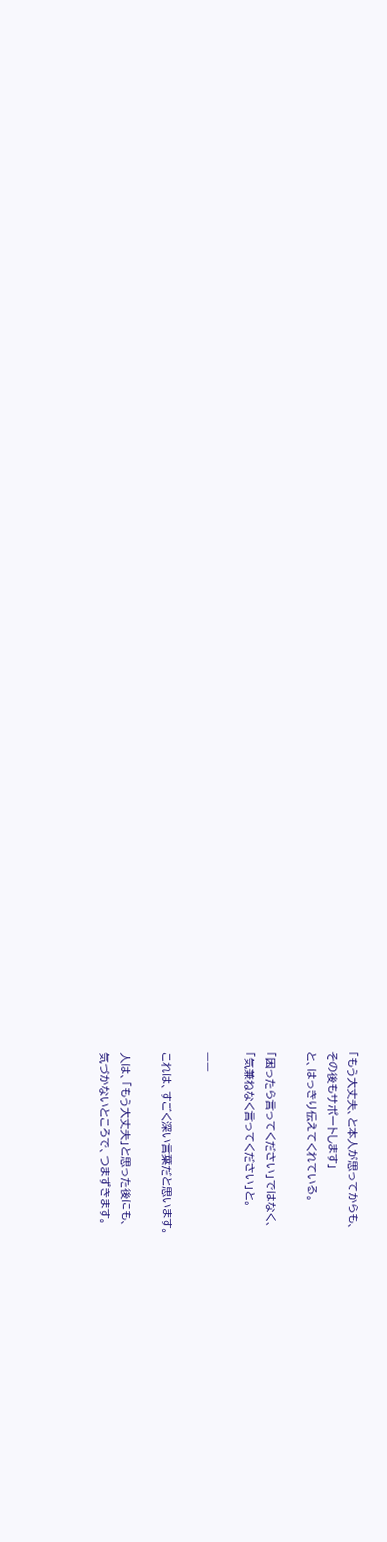「もう大丈夫、と本人が思ってからも、
その後もサポートします」
と、はっきり伝えてくれている。

「困ったら言ってください」ではなく、
「気兼ねなく言ってください」と。

——

これは、すごく深い言葉だと思います。

人は、「もう大丈夫」と思った後にも、
気づかないところで、つまずきます。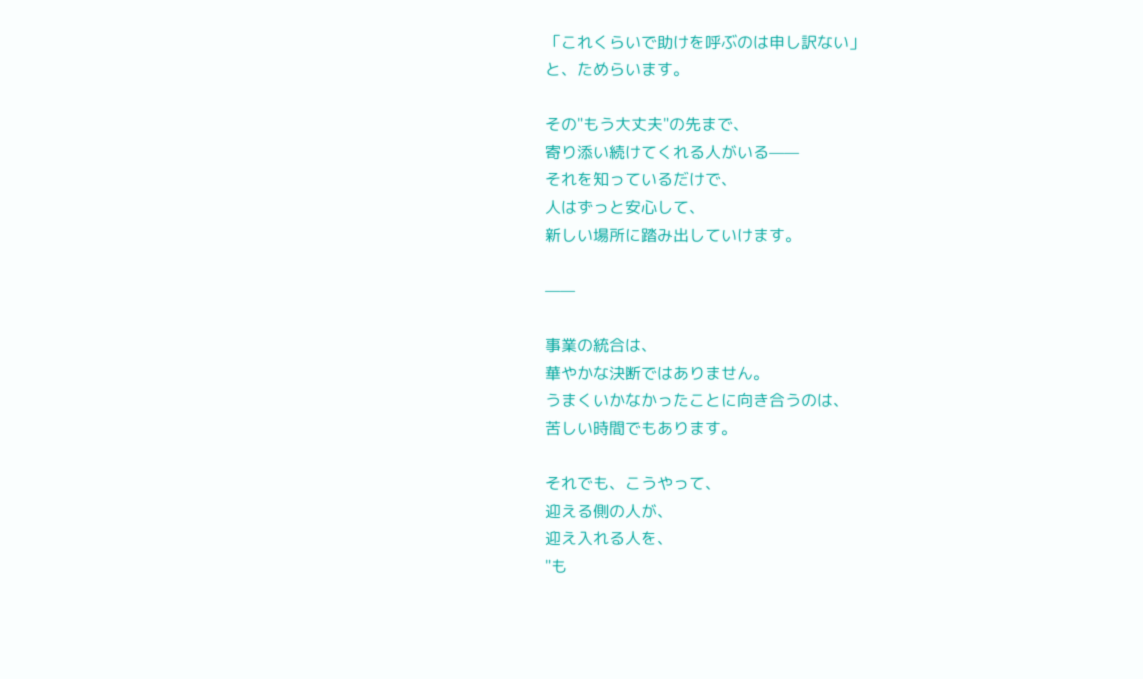「これくらいで助けを呼ぶのは申し訳ない」
と、ためらいます。

その"もう大丈夫"の先まで、
寄り添い続けてくれる人がいる——
それを知っているだけで、
人はずっと安心して、
新しい場所に踏み出していけます。

——

事業の統合は、
華やかな決断ではありません。
うまくいかなかったことに向き合うのは、
苦しい時間でもあります。

それでも、こうやって、
迎える側の人が、
迎え入れる人を、
"も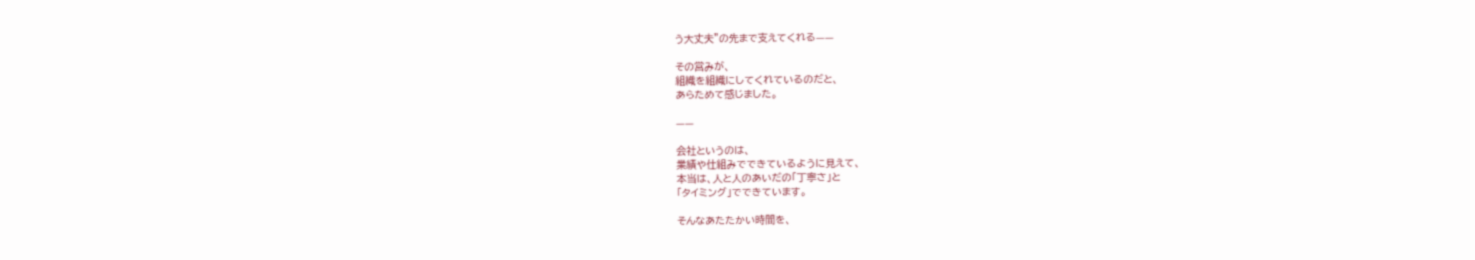う大丈夫"の先まで支えてくれる——

その営みが、
組織を組織にしてくれているのだと、
あらためて感じました。

——

会社というのは、
業績や仕組みでできているように見えて、
本当は、人と人のあいだの「丁寧さ」と
「タイミング」でできています。

そんなあたたかい時間を、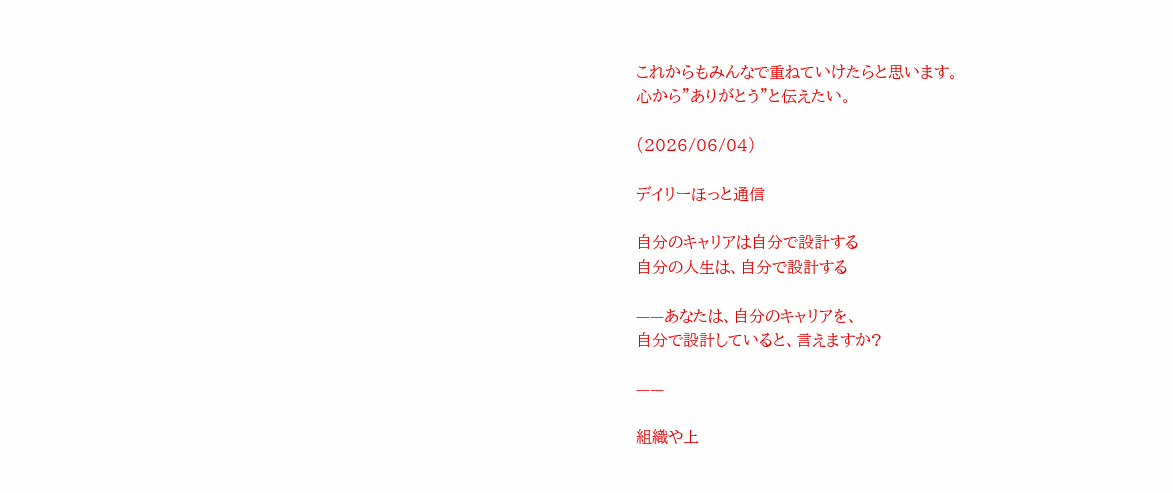これからもみんなで重ねていけたらと思います。
心から”ありがとう”と伝えたい。

(2026/06/04)

デイリーほっと通信

自分のキャリアは自分で設計する
自分の人生は、自分で設計する

——あなたは、自分のキャリアを、
自分で設計していると、言えますか?

——

組織や上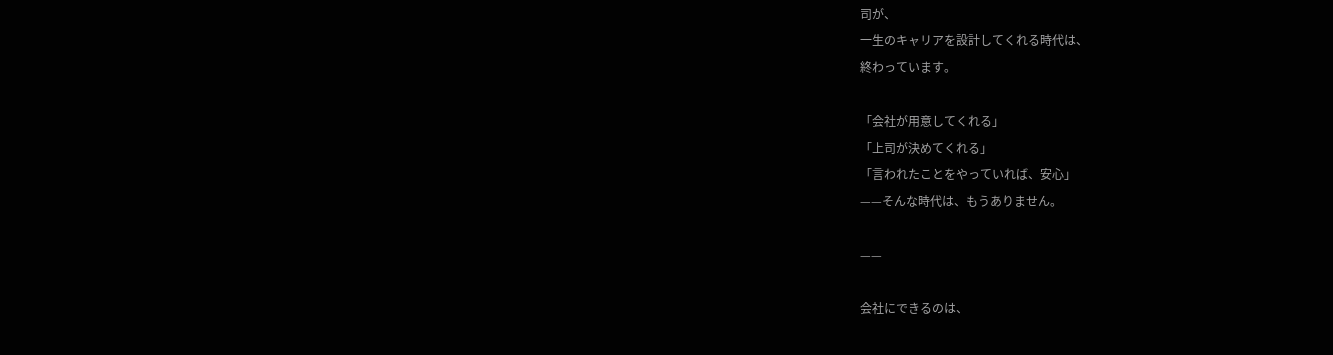司が、
一生のキャリアを設計してくれる時代は、
終わっています。

「会社が用意してくれる」
「上司が決めてくれる」
「言われたことをやっていれば、安心」
——そんな時代は、もうありません。

——

会社にできるのは、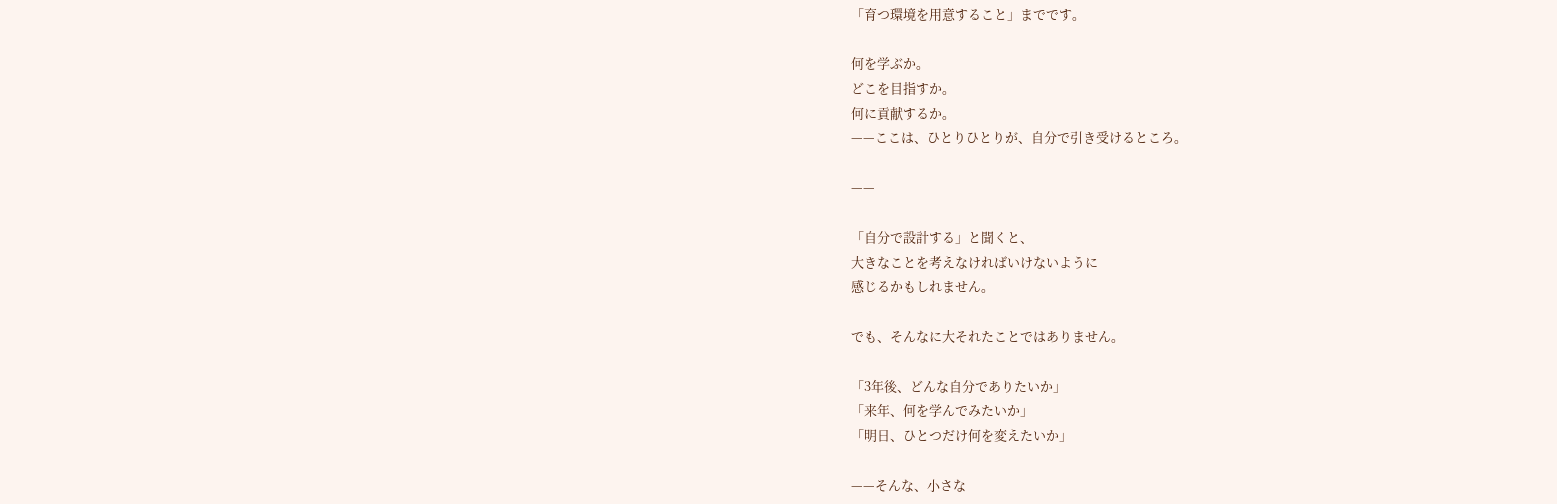「育つ環境を用意すること」までです。

何を学ぶか。
どこを目指すか。
何に貢献するか。
——ここは、ひとりひとりが、自分で引き受けるところ。

——

「自分で設計する」と聞くと、
大きなことを考えなければいけないように
感じるかもしれません。

でも、そんなに大それたことではありません。

「3年後、どんな自分でありたいか」
「来年、何を学んでみたいか」
「明日、ひとつだけ何を変えたいか」

——そんな、小さな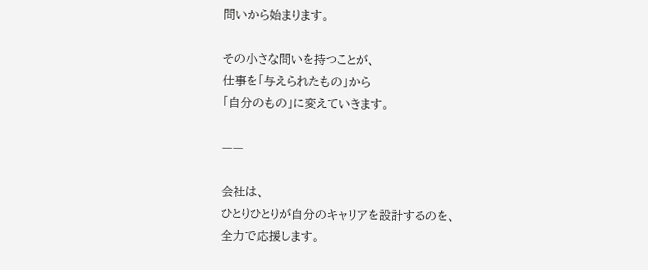問いから始まります。

その小さな問いを持つことが、
仕事を「与えられたもの」から
「自分のもの」に変えていきます。

——

会社は、
ひとりひとりが自分のキャリアを設計するのを、
全力で応援します。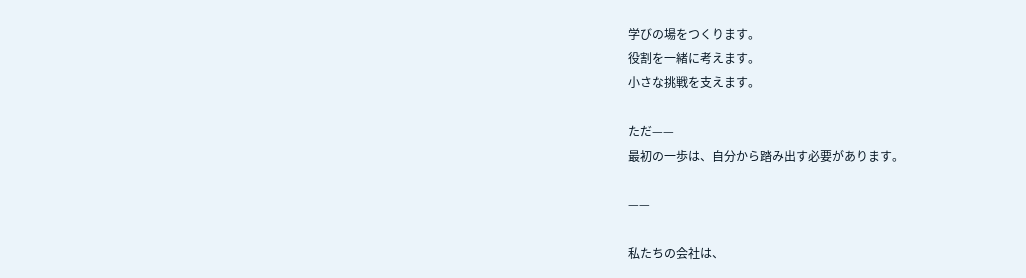学びの場をつくります。
役割を一緒に考えます。
小さな挑戦を支えます。

ただ——
最初の一歩は、自分から踏み出す必要があります。

——

私たちの会社は、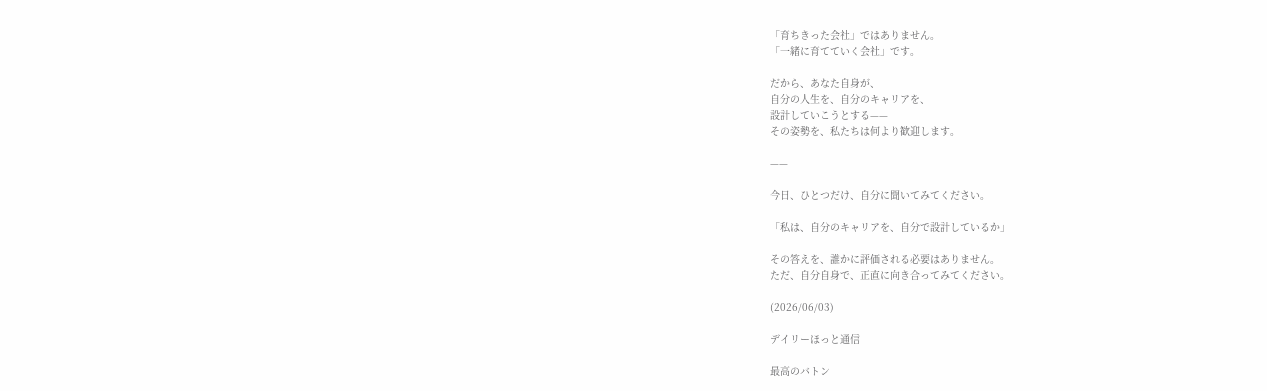「育ちきった会社」ではありません。
「一緒に育てていく会社」です。

だから、あなた自身が、
自分の人生を、自分のキャリアを、
設計していこうとする——
その姿勢を、私たちは何より歓迎します。

——

今日、ひとつだけ、自分に聞いてみてください。

「私は、自分のキャリアを、自分で設計しているか」

その答えを、誰かに評価される必要はありません。
ただ、自分自身で、正直に向き合ってみてください。

(2026/06/03)

デイリーほっと通信

最高のバトン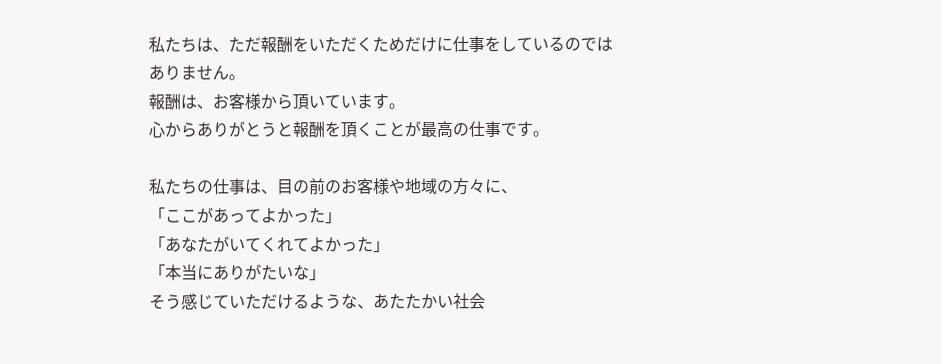私たちは、ただ報酬をいただくためだけに仕事をしているのではありません。
報酬は、お客様から頂いています。
心からありがとうと報酬を頂くことが最高の仕事です。

私たちの仕事は、目の前のお客様や地域の方々に、
「ここがあってよかった」
「あなたがいてくれてよかった」
「本当にありがたいな」
そう感じていただけるような、あたたかい社会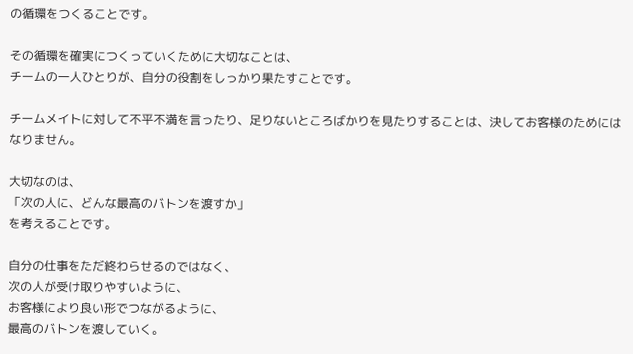の循環をつくることです。

その循環を確実につくっていくために大切なことは、
チームの一人ひとりが、自分の役割をしっかり果たすことです。

チームメイトに対して不平不満を言ったり、足りないところばかりを見たりすることは、決してお客様のためにはなりません。

大切なのは、
「次の人に、どんな最高のバトンを渡すか」
を考えることです。

自分の仕事をただ終わらせるのではなく、
次の人が受け取りやすいように、
お客様により良い形でつながるように、
最高のバトンを渡していく。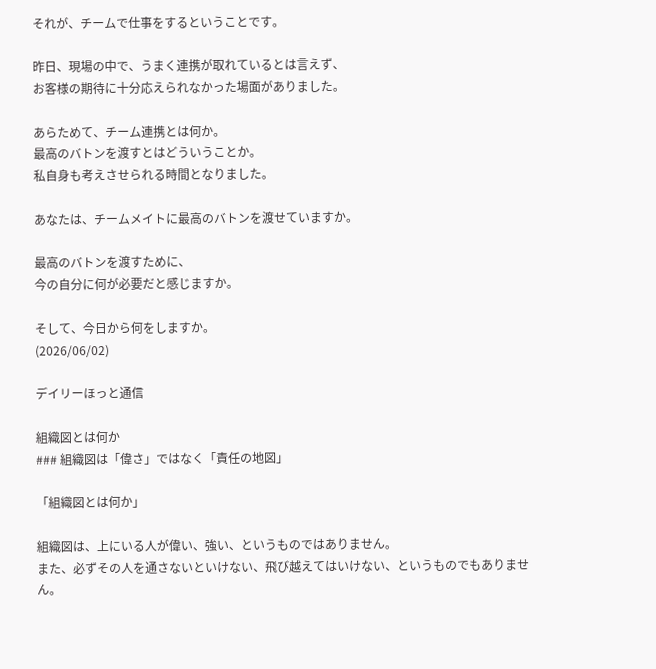それが、チームで仕事をするということです。

昨日、現場の中で、うまく連携が取れているとは言えず、
お客様の期待に十分応えられなかった場面がありました。

あらためて、チーム連携とは何か。
最高のバトンを渡すとはどういうことか。
私自身も考えさせられる時間となりました。

あなたは、チームメイトに最高のバトンを渡せていますか。

最高のバトンを渡すために、
今の自分に何が必要だと感じますか。

そして、今日から何をしますか。
(2026/06/02)

デイリーほっと通信

組織図とは何か
### 組織図は「偉さ」ではなく「責任の地図」

「組織図とは何か」

組織図は、上にいる人が偉い、強い、というものではありません。
また、必ずその人を通さないといけない、飛び越えてはいけない、というものでもありません。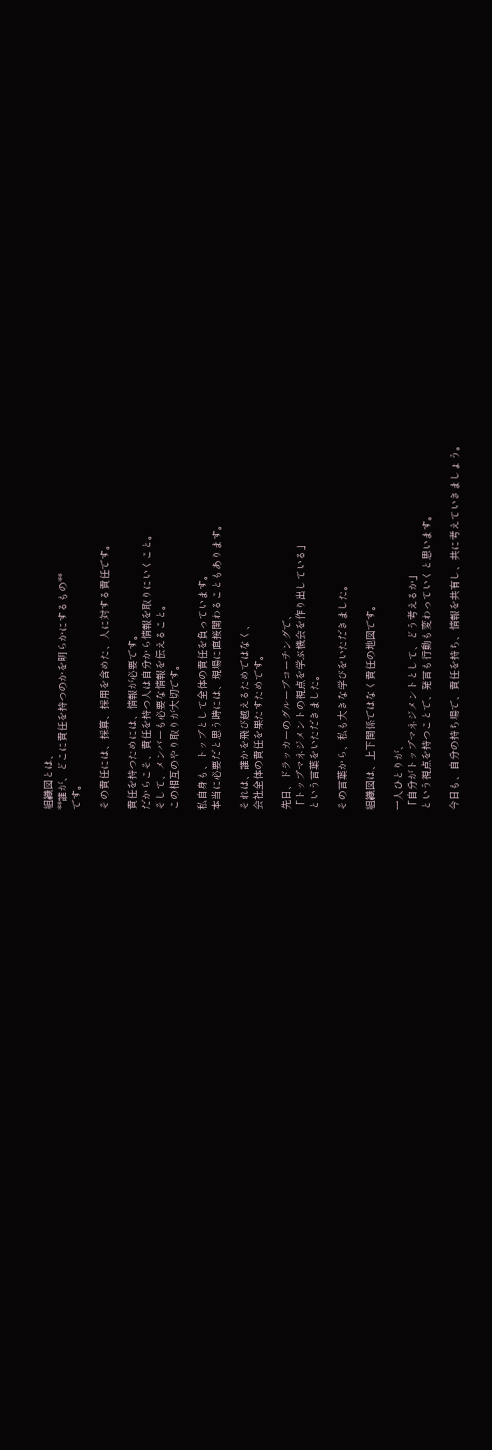組織図とは、
**誰が、どこに責任を持つのかを明らかにするもの**
です。

その責任には、採算、採用を含めた、人に対する責任です。

責任を持つためには、情報が必要です。
だからこそ、責任を持つ人は自分から情報を取りにいくこと。
そして、メンバーも必要な情報を伝えること。
この相互のやり取りが大切です。

私自身も、トップとして全体の責任を負っています。
本当に必要だと思う時には、現場に直接関わることもあります。

それは、誰かを飛び越えるためではなく、
会社全体の責任を果たすためです。

先日、ドラッカーのグループコーチングで、
「トップマネジメントの視点を学ぶ機会を作り出している」
という言葉をいただきました。

その言葉から、私も大きな学びをいただきました。

組織図は、上下関係ではなく責任の地図です。

一人ひとりが、
「自分がトップマネジメントとして、どう考えるか」
という視点を持つことで、発言も行動も変わっていくと思います。

今日も、自分の持ち場で、責任を持ち、情報を共有し、共に考えていきましょう。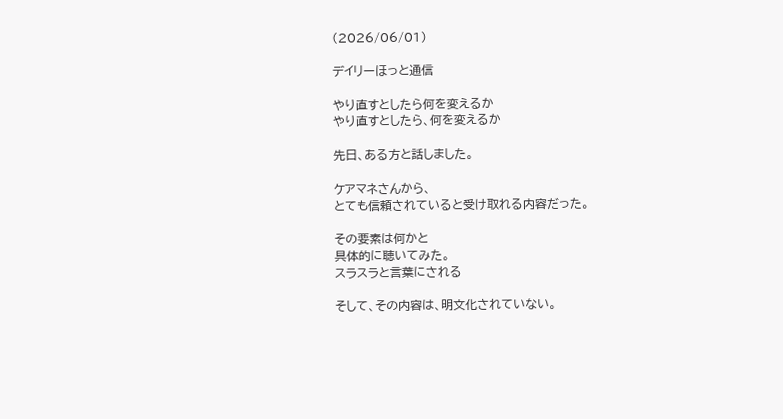(2026/06/01)

デイリーほっと通信

やり直すとしたら何を変えるか
やり直すとしたら、何を変えるか

先日、ある方と話しました。

ケアマネさんから、
とても信頼されていると受け取れる内容だった。

その要素は何かと
具体的に聴いてみた。
スラスラと言葉にされる

そして、その内容は、明文化されていない。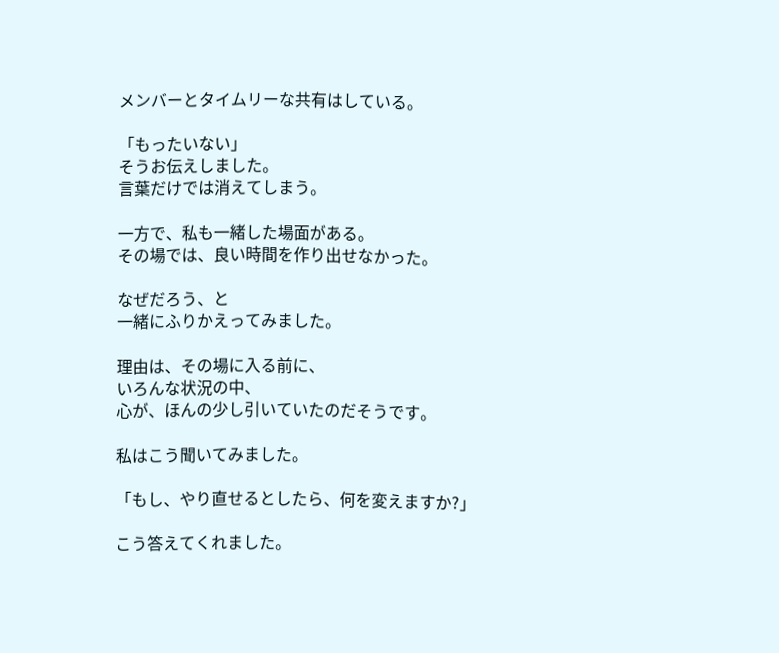メンバーとタイムリーな共有はしている。

「もったいない」
そうお伝えしました。
言葉だけでは消えてしまう。

一方で、私も一緒した場面がある。
その場では、良い時間を作り出せなかった。

なぜだろう、と
一緒にふりかえってみました。

理由は、その場に入る前に、
いろんな状況の中、
心が、ほんの少し引いていたのだそうです。

私はこう聞いてみました。

「もし、やり直せるとしたら、何を変えますか?」

こう答えてくれました。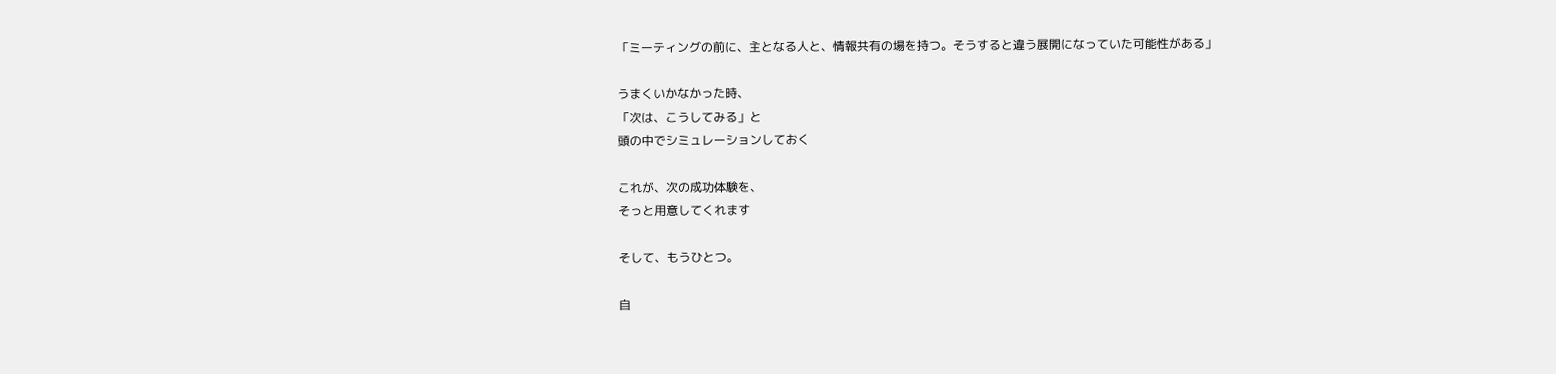「ミーティングの前に、主となる人と、情報共有の場を持つ。そうすると違う展開になっていた可能性がある」

うまくいかなかった時、
「次は、こうしてみる」と
頭の中でシミュレーションしておく

これが、次の成功体験を、
そっと用意してくれます

そして、もうひとつ。

自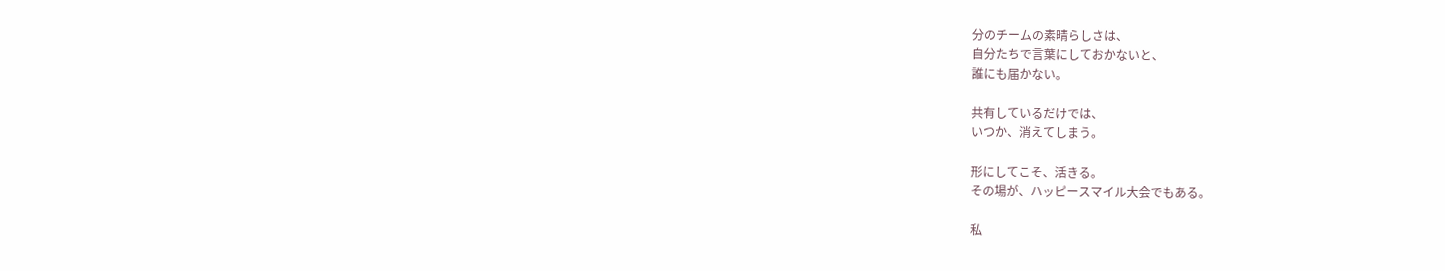分のチームの素晴らしさは、
自分たちで言葉にしておかないと、
誰にも届かない。

共有しているだけでは、
いつか、消えてしまう。

形にしてこそ、活きる。
その場が、ハッピースマイル大会でもある。

私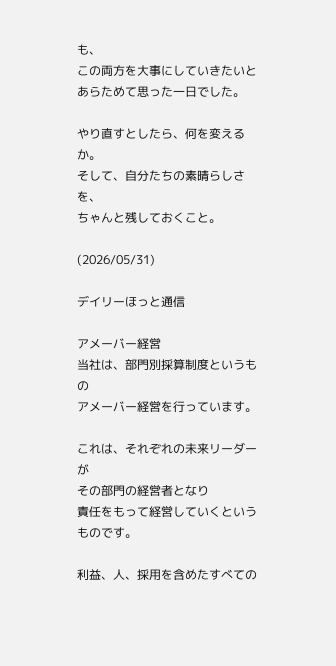も、
この両方を大事にしていきたいと
あらためて思った一日でした。

やり直すとしたら、何を変えるか。
そして、自分たちの素晴らしさを、
ちゃんと残しておくこと。

(2026/05/31)

デイリーほっと通信

アメーバー経営
当社は、部門別採算制度というもの
アメーバー経営を行っています。

これは、それぞれの未来リーダーが
その部門の経営者となり
責任をもって経営していくというものです。

利益、人、採用を含めたすべての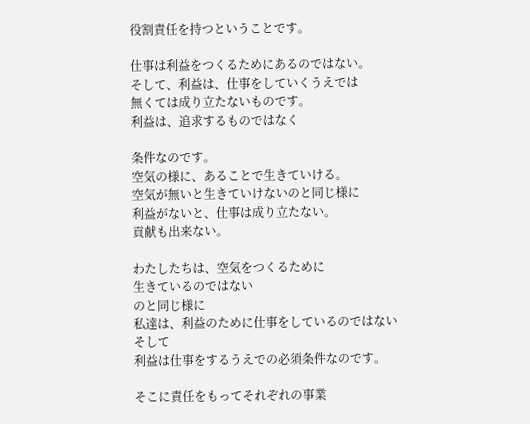役割責任を持つということです。

仕事は利益をつくるためにあるのではない。
そして、利益は、仕事をしていくうえでは
無くては成り立たないものです。
利益は、追求するものではなく

条件なのです。
空気の様に、あることで生きていける。
空気が無いと生きていけないのと同じ様に
利益がないと、仕事は成り立たない。
貢献も出来ない。

わたしたちは、空気をつくるために
生きているのではない
のと同じ様に
私達は、利益のために仕事をしているのではない
そして
利益は仕事をするうえでの必須条件なのです。

そこに責任をもってそれぞれの事業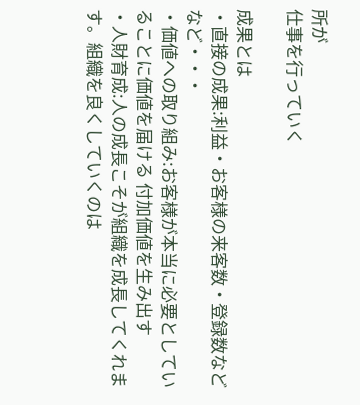所が
仕事を行っていく

成果とは
・直接の成果:利益・お客様の来客数・登録数などなど・・・
・価値への取り組み:お客様が本当に必要としていることに価値を届ける 付加価値を生み出す
・人財育成:人の成長こそが組織を成長してくれます。組織を良くしていくのは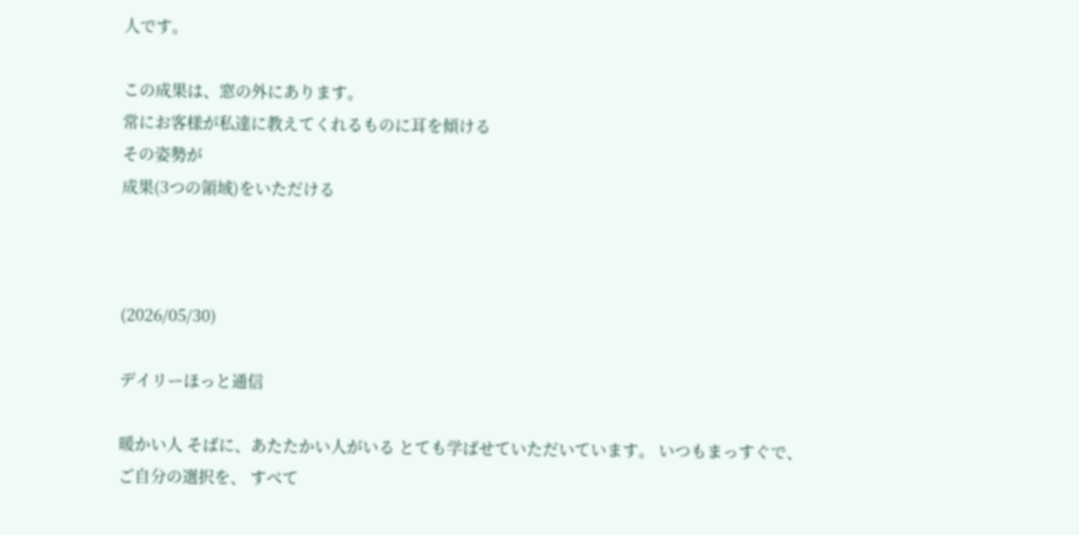人です。

この成果は、窓の外にあります。
常にお客様が私達に教えてくれるものに耳を傾ける
その姿勢が
成果(3つの領域)をいただける



(2026/05/30)

デイリーほっと通信

暖かい人 そばに、あたたかい人がいる とても学ばせていただいています。 いつもまっすぐで、 ご自分の選択を、 すべて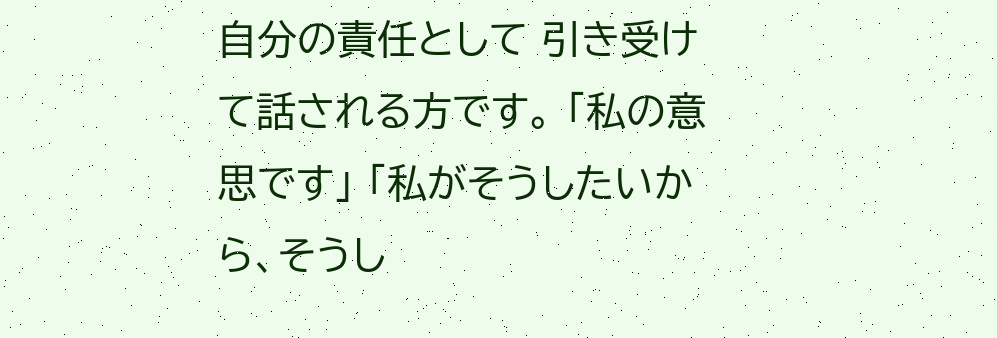自分の責任として 引き受けて話される方です。 「私の意思です」 「私がそうしたいから、そうし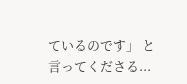ているのです」 と言ってくださる...